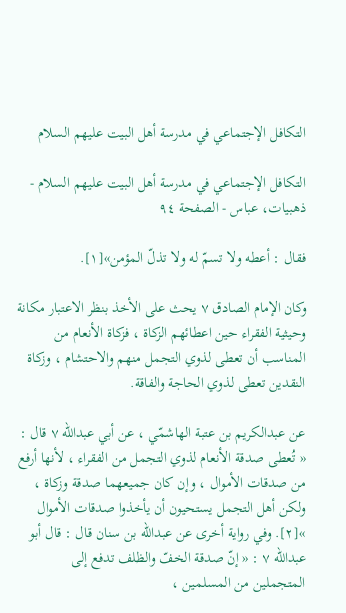التكافل الإجتماعي في مدرسة أهل البيت عليهم السلام

التكافل الإجتماعي في مدرسة أهل البيت عليهم السلام - ذهبيات، عباس - الصفحة ٩٤

فقال : أعطه ولا تسمّ له ولا تذلّ المؤمن»[١].

وكان الإمام الصادق ٧ يحث على الأخذ بنظر الاعتبار مكانة وحيثية الفقراء حين اعطائهم الزكاة ، فزكاة الأنعام من المناسب أن تعطى لذوي التجمل منهم والاحتشام ، وزكاة النقدين تعطى لذوي الحاجة والفاقة.

عن عبدالكريم بن عتبة الهاشمّي ، عن أبي عبداللّه ٧ قال : « تُعطى صدقة الأنعام لذوي التجمل من الفقراء ، لأنها أرفع من صدقات الأموال ، وإن كان جميعهما صدقة وزكاة ، ولكن أهل التجمل يستحيون أن يأخذوا صدقات الأموال »[٢]. وفي رواية أخرى عن عبداللّه بن سنان قال : قال أبو عبداللّه ٧ : « إنّ صدقة الخفّ والظلف تدفع إلى المتجملين من المسلمين ،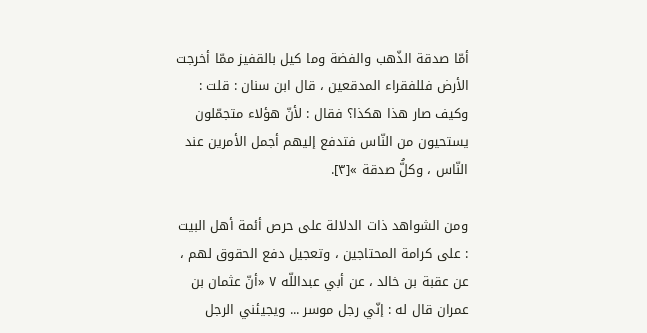أمّا صدقة الذّهب والفضة وما كيل بالقفيز ممّا أخرجت الأرض فللفقراء المدقعين ، قال ابن سنان : قلت : وكيف صار هذا هكذا؟ فقال : لأنّ هؤلاء متجمّلون يستحيون من النّاس فتدفع إليهم أجمل الأمرين عند النّاس ، وكلُّ صدقة »[٣].

ومن الشواهد ذات الدلالة على حرص أئمة أهل البيت : على كرامة المحتاجين ، وتعجيل دفع الحقوق لهم ، عن عقبة بن خالد ، عن أبي عبداللّه ٧ «أنّ عثمان بن عمران قال له : إنّي رجل موسر ... ويجيئني الرجل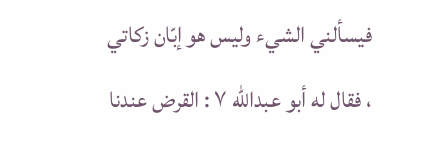فيسألني الشيء وليس هو إبّان زكاتي ، فقال له أبو عبداللّه ٧ : القرض عندنا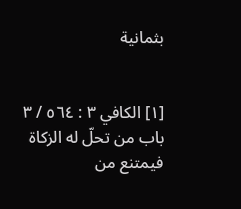بثمانية


[١] الكافي ٣ : ٥٦٤ / ٣ باب من تحلّ له الزكاة فيمتنع من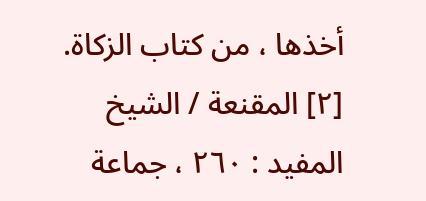أخذها ، من كتاب الزكاة. [٢] المقنعة / الشيخ المفيد : ٢٦٠ ، جماعة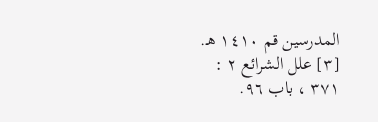المدرسين قم ١٤١٠ هـ. [٣] علل الشرائع ٢ : ٣٧١ ، باب ٩٦.